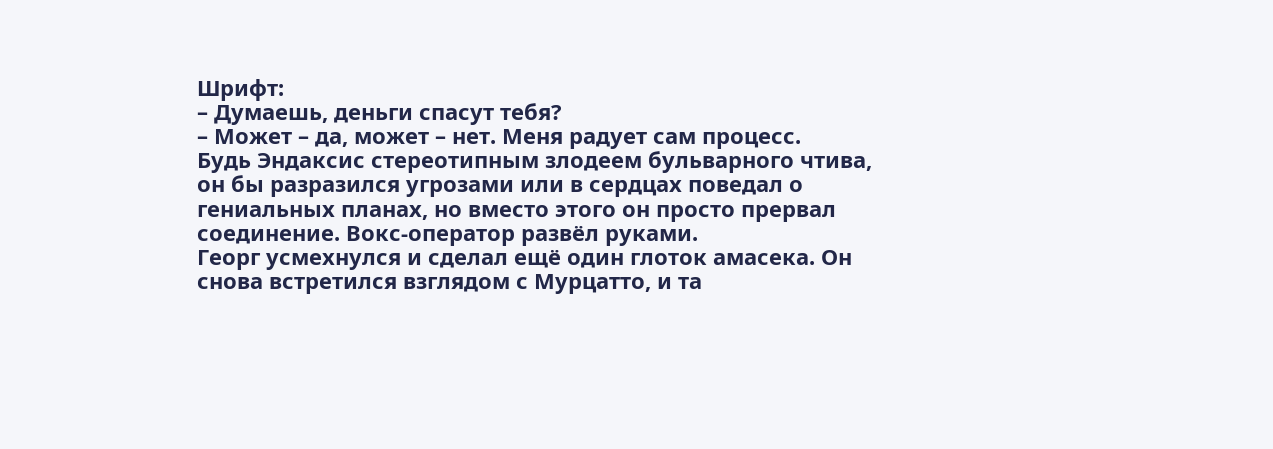Шрифт:
– Думаешь, деньги спасут тебя?
– Может – да, может – нет. Меня радует сам процесс.
Будь Эндаксис стереотипным злодеем бульварного чтива, он бы разразился угрозами или в сердцах поведал о гениальных планах, но вместо этого он просто прервал соединение. Вокс-оператор развёл руками.
Георг усмехнулся и сделал ещё один глоток амасека. Он снова встретился взглядом с Мурцатто, и та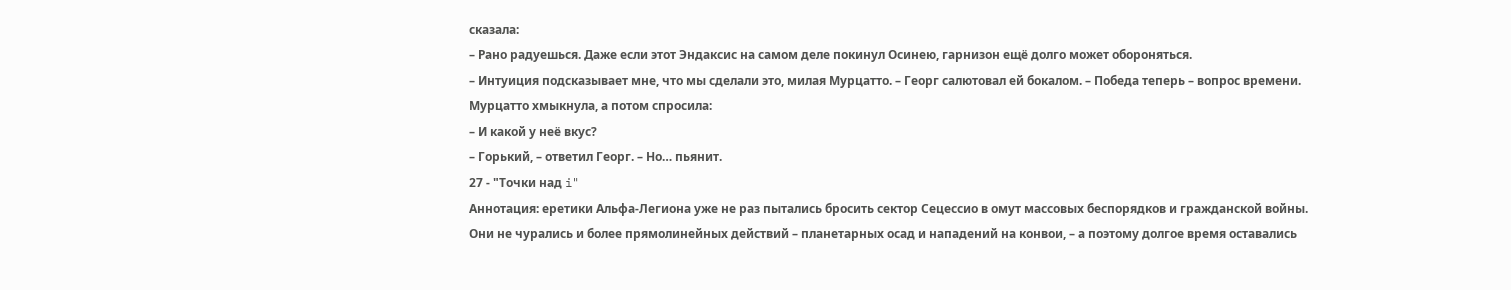сказала:
– Рано радуешься. Даже если этот Эндаксис на самом деле покинул Осинею, гарнизон ещё долго может обороняться.
– Интуиция подсказывает мне, что мы сделали это, милая Мурцатто. – Георг салютовал ей бокалом. – Победа теперь – вопрос времени.
Мурцатто хмыкнула, а потом спросила:
– И какой у неё вкус?
– Горький, – ответил Георг. – Но… пьянит.
27 - "Точки над i"
Аннотация: еретики Альфа-Легиона уже не раз пытались бросить сектор Сецессио в омут массовых беспорядков и гражданской войны. Они не чурались и более прямолинейных действий – планетарных осад и нападений на конвои, – а поэтому долгое время оставались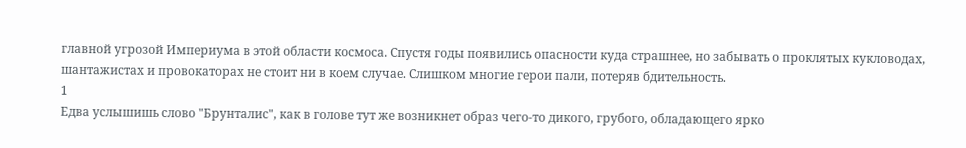главной угрозой Империума в этой области космоса. Спустя годы появились опасности куда страшнее, но забывать о проклятых кукловодах, шантажистах и провокаторах не стоит ни в коем случае. Слишком многие герои пали, потеряв бдительность.
1
Едва услышишь слово "Брунталис", как в голове тут же возникнет образ чего-то дикого, грубого, обладающего ярко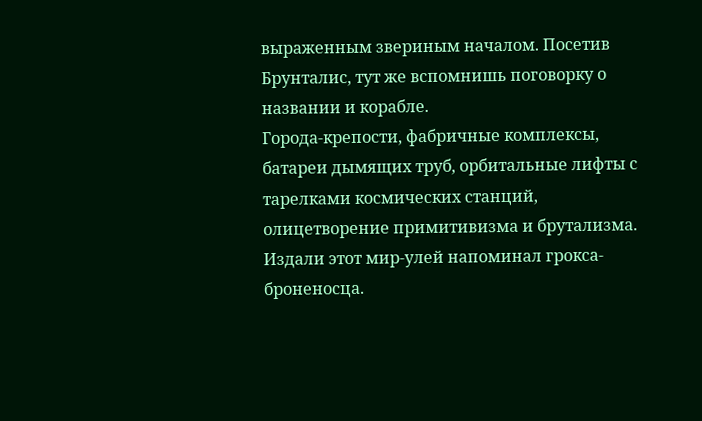выраженным звериным началом. Посетив Брунталис, тут же вспомнишь поговорку о названии и корабле.
Города-крепости, фабричные комплексы, батареи дымящих труб, орбитальные лифты с тарелками космических станций, олицетворение примитивизма и брутализма.
Издали этот мир-улей напоминал грокса-броненосца.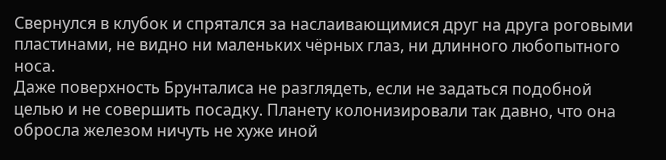Свернулся в клубок и спрятался за наслаивающимися друг на друга роговыми пластинами, не видно ни маленьких чёрных глаз, ни длинного любопытного носа.
Даже поверхность Брунталиса не разглядеть, если не задаться подобной целью и не совершить посадку. Планету колонизировали так давно, что она обросла железом ничуть не хуже иной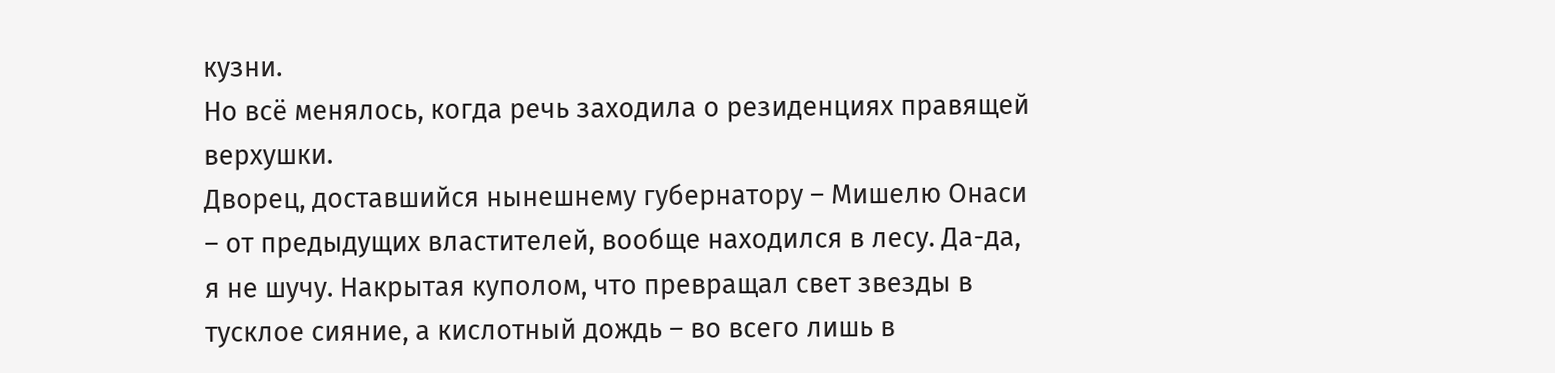кузни.
Но всё менялось, когда речь заходила о резиденциях правящей верхушки.
Дворец, доставшийся нынешнему губернатору – Мишелю Онаси – от предыдущих властителей, вообще находился в лесу. Да-да, я не шучу. Накрытая куполом, что превращал свет звезды в тусклое сияние, а кислотный дождь – во всего лишь в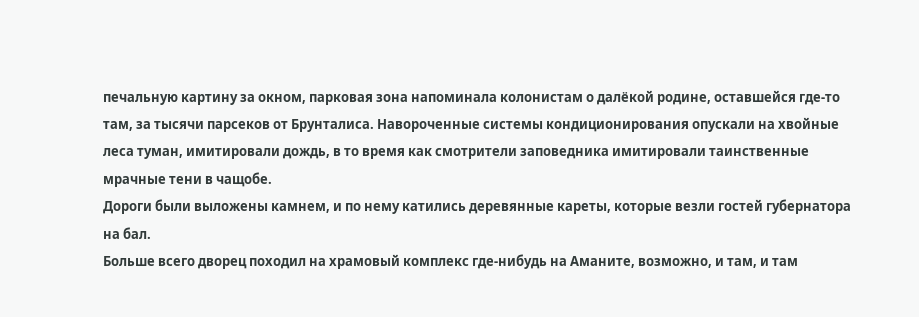печальную картину за окном, парковая зона напоминала колонистам о далёкой родине, оставшейся где-то там, за тысячи парсеков от Брунталиса. Навороченные системы кондиционирования опускали на хвойные леса туман, имитировали дождь, в то время как смотрители заповедника имитировали таинственные мрачные тени в чащобе.
Дороги были выложены камнем, и по нему катились деревянные кареты, которые везли гостей губернатора на бал.
Больше всего дворец походил на храмовый комплекс где-нибудь на Аманите, возможно, и там, и там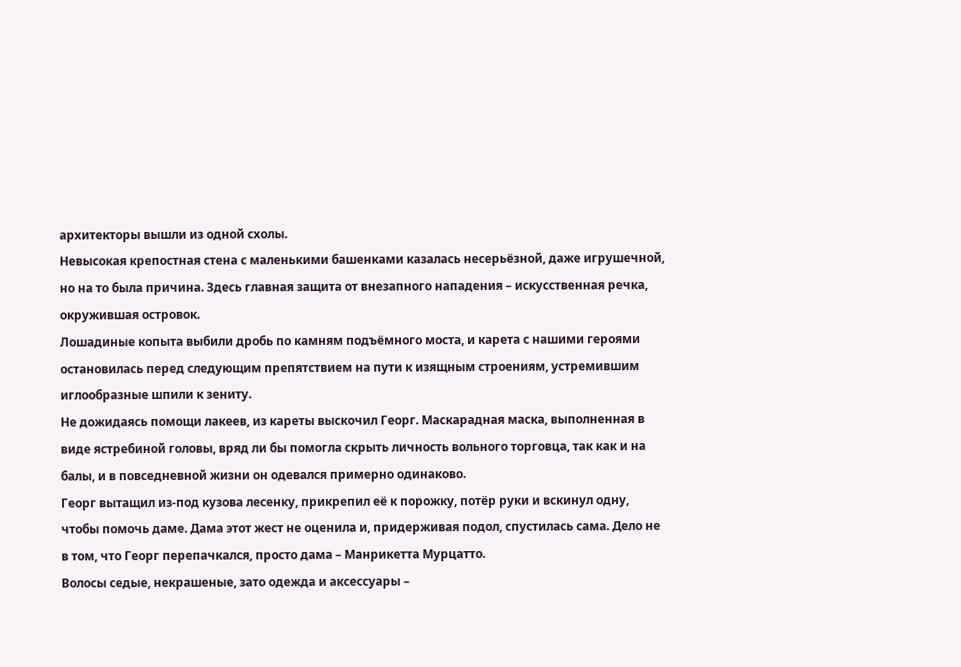архитекторы вышли из одной схолы.
Невысокая крепостная стена с маленькими башенками казалась несерьёзной, даже игрушечной, но на то была причина. Здесь главная защита от внезапного нападения – искусственная речка, окружившая островок.
Лошадиные копыта выбили дробь по камням подъёмного моста, и карета с нашими героями остановилась перед следующим препятствием на пути к изящным строениям, устремившим иглообразные шпили к зениту.
Не дожидаясь помощи лакеев, из кареты выскочил Георг. Маскарадная маска, выполненная в виде ястребиной головы, вряд ли бы помогла скрыть личность вольного торговца, так как и на балы, и в повседневной жизни он одевался примерно одинаково.
Георг вытащил из-под кузова лесенку, прикрепил её к порожку, потёр руки и вскинул одну, чтобы помочь даме. Дама этот жест не оценила и, придерживая подол, спустилась сама. Дело не в том, что Георг перепачкался, просто дама – Манрикетта Мурцатто.
Волосы седые, некрашеные, зато одежда и аксессуары –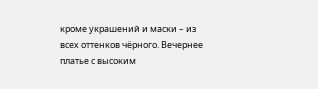кроме украшений и маски – из всех оттенков чёрного. Вечернее платье с высоким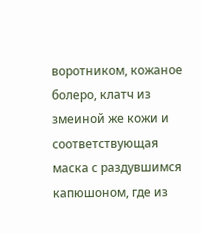воротником, кожаное болеро, клатч из змеиной же кожи и соответствующая маска с раздувшимся капюшоном, где из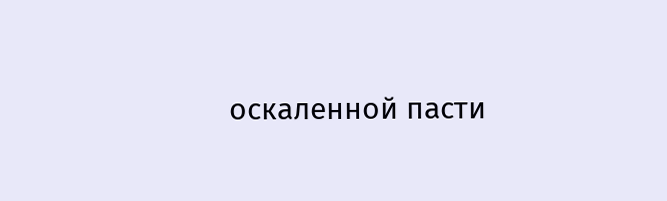оскаленной пасти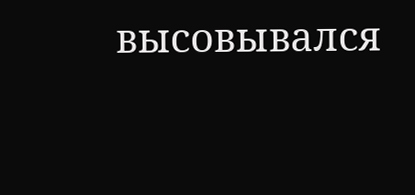высовывался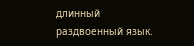длинный раздвоенный язык.